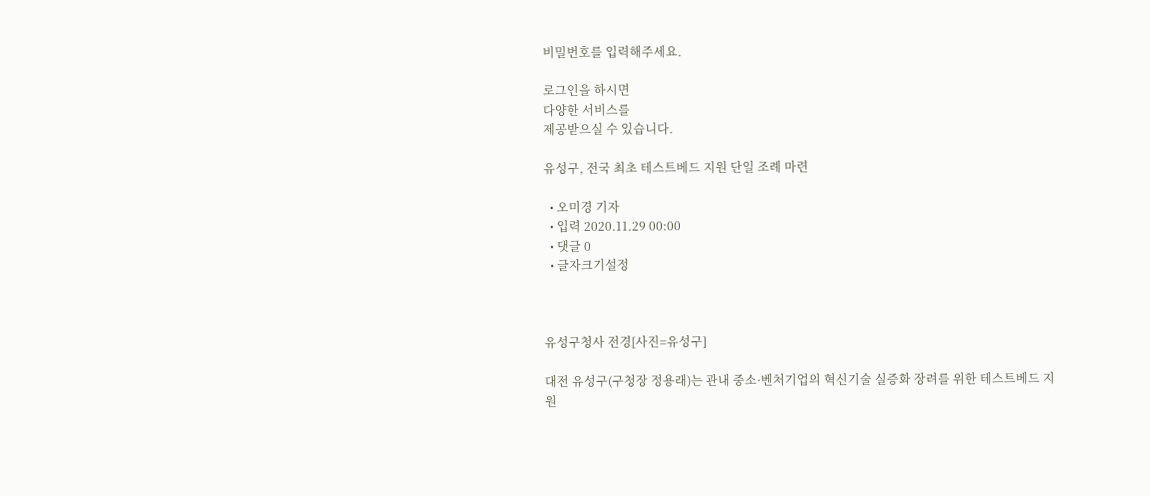비밀번호를 입력해주세요.

로그인을 하시면
다양한 서비스를
제공받으실 수 있습니다.

유성구, 전국 최초 테스트베드 지원 단일 조례 마련

  • 오미경 기자
  • 입력 2020.11.29 00:00
  • 댓글 0
  • 글자크기설정



유성구청사 전경[사진=유성구]

대전 유성구(구청장 정용래)는 관내 중소·벤처기업의 혁신기술 실증화 장려를 위한 테스트베드 지원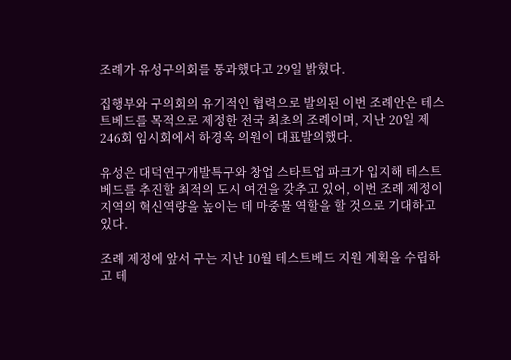조례가 유성구의회를 통과했다고 29일 밝혔다.

집행부와 구의회의 유기적인 협력으로 발의된 이번 조례안은 테스트베드를 목적으로 제정한 전국 최초의 조례이며, 지난 20일 제246회 임시회에서 하경옥 의원이 대표발의했다.

유성은 대덕연구개발특구와 창업 스타트업 파크가 입지해 테스트베드를 추진할 최적의 도시 여건을 갖추고 있어, 이번 조례 제정이 지역의 혁신역량을 높이는 데 마중물 역할을 할 것으로 기대하고 있다.

조례 제정에 앞서 구는 지난 10월 테스트베드 지원 계획을 수립하고 테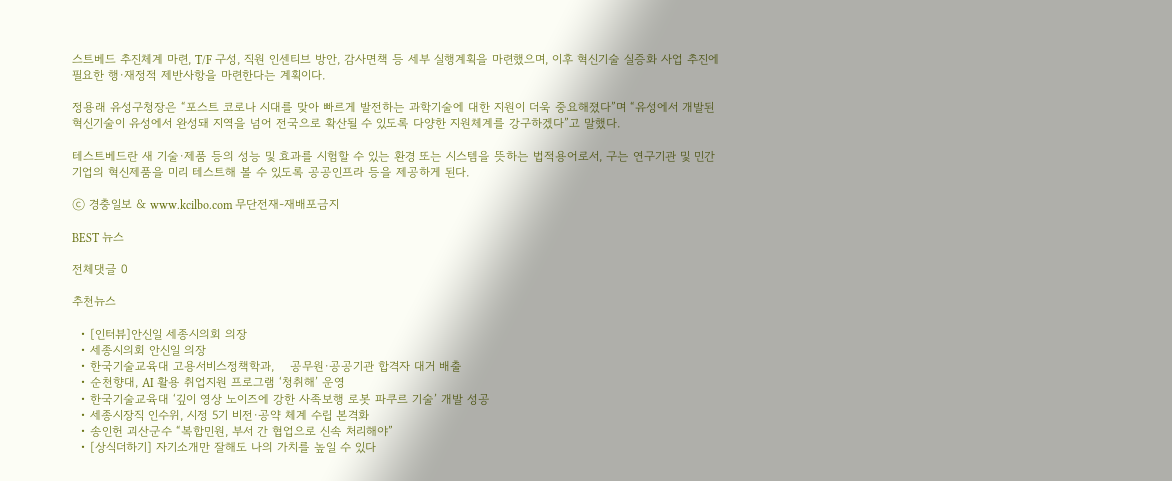스트베드 추진체계 마련, T/F 구성, 직원 인센티브 방안, 감사면책 등 세부 실행계획을 마련했으며, 이후 혁신기술 실증화 사업 추진에 필요한 행·재정적 제반사항을 마련한다는 계획이다.

정용래 유성구청장은 “포스트 코로나 시대를 맞아 빠르게 발전하는 과학기술에 대한 지원이 더욱 중요해졌다”며 “유성에서 개발된 혁신기술이 유성에서 완성돼 지역을 넘어 전국으로 확산될 수 있도록 다양한 지원체계를 강구하겠다”고 말했다.

테스트베드란 새 기술·제품 등의 성능 및 효과를 시험할 수 있는 환경 또는 시스템을 뜻하는 법적용어로서, 구는 연구기관 및 민간기업의 혁신제품을 미리 테스트해 볼 수 있도록 공공인프라 등을 제공하게 된다.

ⓒ 경충일보 & www.kcilbo.com 무단전재-재배포금지

BEST 뉴스

전체댓글 0

추천뉴스

  • [인터뷰]안신일 세종시의회 의장
  • 세종시의회 안신일 의장
  • 한국기술교육대 고용서비스정책학과,    공무원·공공기관 합격자 대거 배출
  • 순천향대, AI 활용 취업지원 프로그램 ‘청취해’ 운영
  • 한국기술교육대 ‘깊이 영상 노이즈에 강한 사족보행 로봇 파쿠르 기술’ 개발 성공
  • 세종시장직 인수위, 시정 5기 비전·공약 체계 수립 본격화
  • 송인헌 괴산군수 “복합민원, 부서 간 협업으로 신속 처리해야”
  • [상식더하기] 자기소개만 잘해도 나의 가치를 높일 수 있다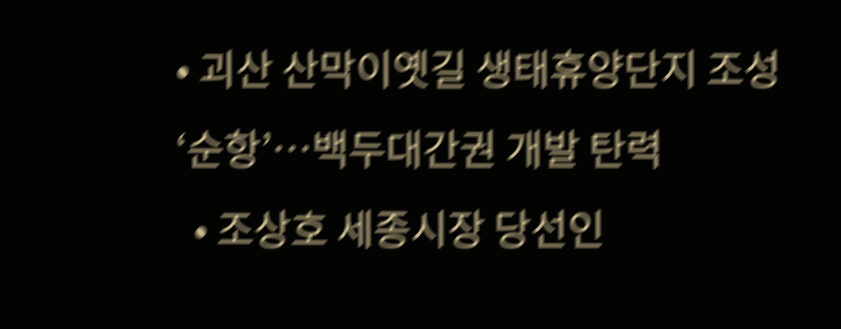• 괴산 산막이옛길 생태휴양단지 조성 ‘순항’…백두대간권 개발 탄력
  • 조상호 세종시장 당선인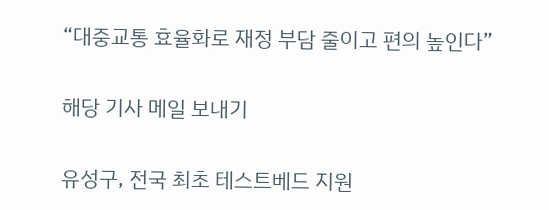“대중교통 효율화로 재정 부담 줄이고 편의 높인다”

해당 기사 메일 보내기

유성구, 전국 최초 테스트베드 지원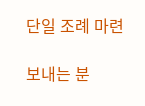단일 조례 마련

보내는 분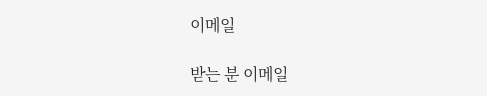이메일

받는 분 이메일